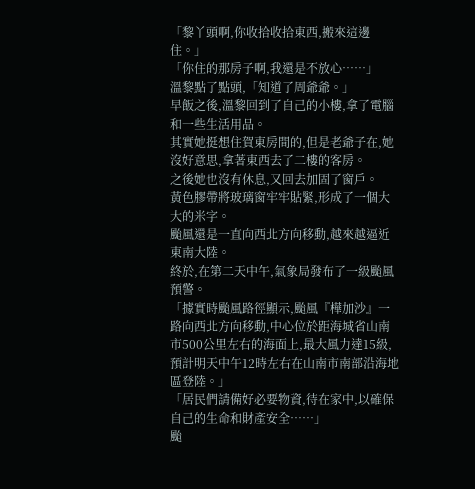「黎丫頭啊,你收拾收拾東西,搬來這邊住。」
「你住的那房子啊,我還是不放心……」
溫黎點了點頭,「知道了周爺爺。」
早飯之後,溫黎回到了自己的小樓,拿了電腦和一些生活用品。
其實她挺想住賀東房間的,但是老爺子在,她沒好意思,拿著東西去了二樓的客房。
之後她也沒有休息,又回去加固了窗戶。
黃色膠帶將玻璃窗牢牢貼緊,形成了一個大大的米字。
颱風還是一直向西北方向移動,越來越逼近東南大陸。
終於,在第二天中午,氣象局發布了一級颱風預警。
「據實時颱風路徑顯示,颱風『樺加沙』一路向西北方向移動,中心位於距海城省山南市500公里左右的海面上,最大風力達15級,預計明天中午12時左右在山南市南部沿海地區登陸。」
「居民們請備好必要物資,待在家中,以確保自己的生命和財產安全……」
颱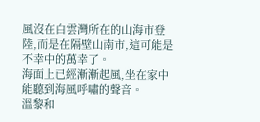風沒在白雲灣所在的山海市登陸,而是在隔壁山南市,這可能是不幸中的萬幸了。
海面上已經漸漸起風,坐在家中能聽到海風呼嘯的聲音。
溫黎和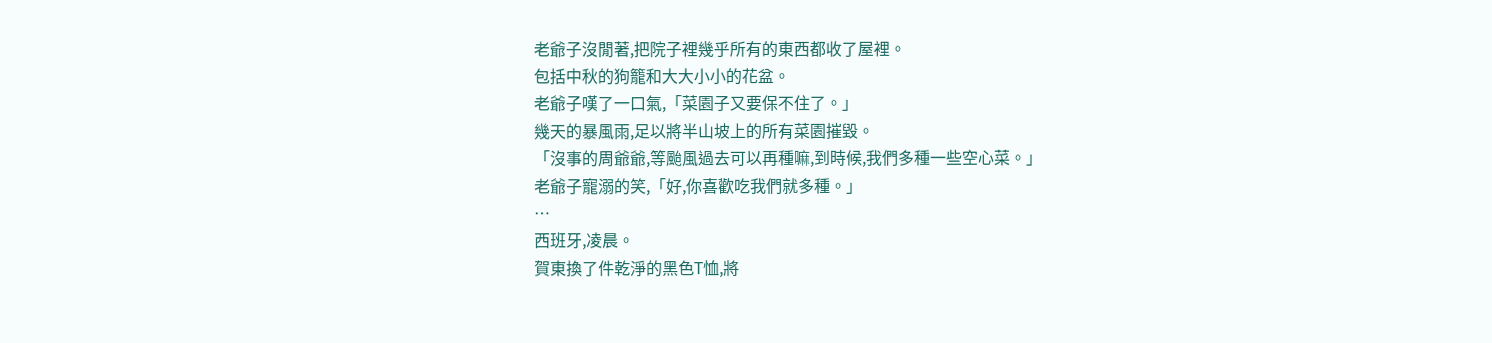老爺子沒閒著,把院子裡幾乎所有的東西都收了屋裡。
包括中秋的狗籠和大大小小的花盆。
老爺子嘆了一口氣,「菜園子又要保不住了。」
幾天的暴風雨,足以將半山坡上的所有菜園摧毀。
「沒事的周爺爺,等颱風過去可以再種嘛,到時候,我們多種一些空心菜。」
老爺子寵溺的笑,「好,你喜歡吃我們就多種。」
…
西班牙,凌晨。
賀東換了件乾淨的黑色T恤,將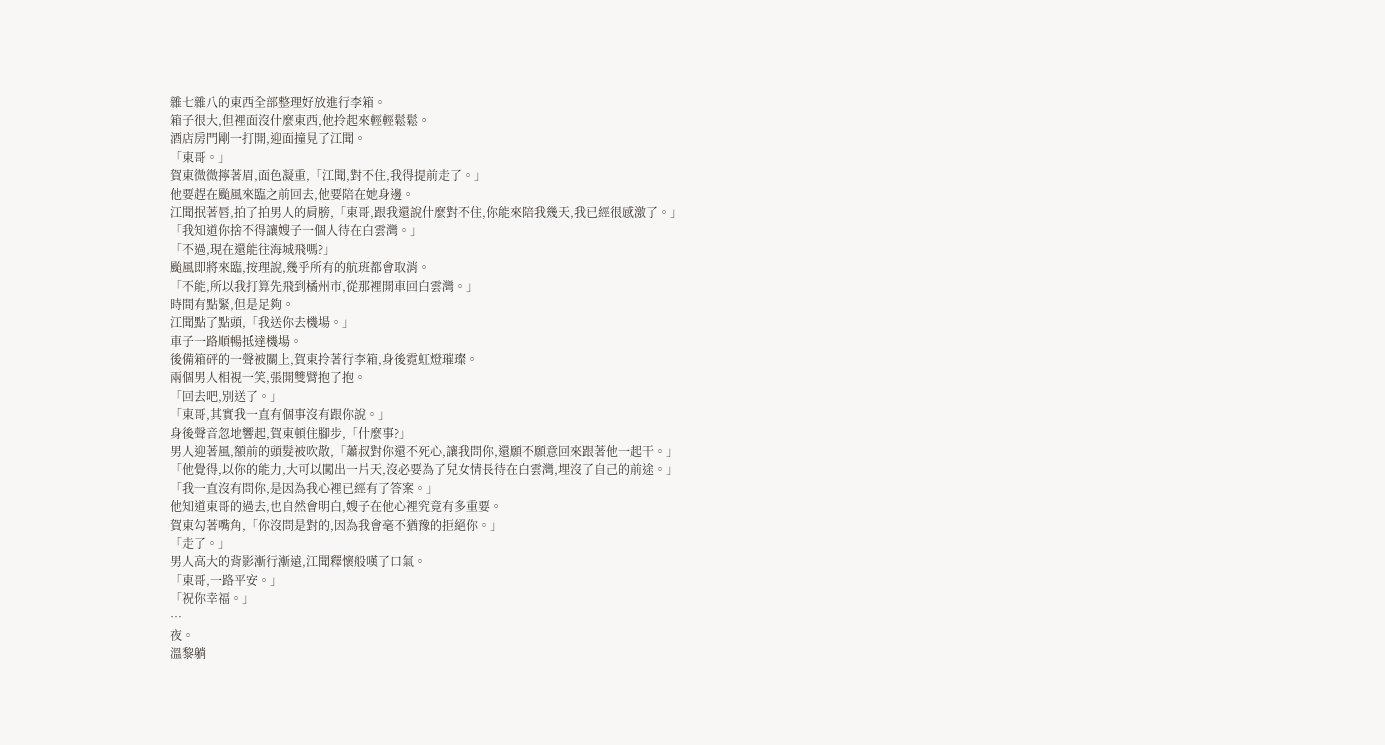雜七雜八的東西全部整理好放進行李箱。
箱子很大,但裡面沒什麼東西,他拎起來輕輕鬆鬆。
酒店房門剛一打開,迎面撞見了江聞。
「東哥。」
賀東微微擰著眉,面色凝重,「江聞,對不住,我得提前走了。」
他要趕在颱風來臨之前回去,他要陪在她身邊。
江聞抿著唇,拍了拍男人的肩膀,「東哥,跟我還說什麼對不住,你能來陪我幾天,我已經很感激了。」
「我知道你捨不得讓嫂子一個人待在白雲灣。」
「不過,現在還能往海城飛嗎?」
颱風即將來臨,按理說,幾乎所有的航班都會取消。
「不能,所以我打算先飛到橘州市,從那裡開車回白雲灣。」
時間有點緊,但是足夠。
江聞點了點頭,「我送你去機場。」
車子一路順暢抵達機場。
後備箱砰的一聲被關上,賀東拎著行李箱,身後霓虹燈璀璨。
兩個男人相視一笑,張開雙臂抱了抱。
「回去吧,別送了。」
「東哥,其實我一直有個事沒有跟你說。」
身後聲音忽地響起,賀東頓住腳步,「什麼事?」
男人迎著風,額前的頭髮被吹散,「蕭叔對你還不死心,讓我問你,還願不願意回來跟著他一起干。」
「他覺得,以你的能力,大可以闖出一片天,沒必要為了兒女情長待在白雲灣,埋沒了自己的前途。」
「我一直沒有問你,是因為我心裡已經有了答案。」
他知道東哥的過去,也自然會明白,嫂子在他心裡究竟有多重要。
賀東勾著嘴角,「你沒問是對的,因為我會毫不猶豫的拒絕你。」
「走了。」
男人高大的背影漸行漸遠,江聞釋懷般嘆了口氣。
「東哥,一路平安。」
「祝你幸福。」
…
夜。
溫黎躺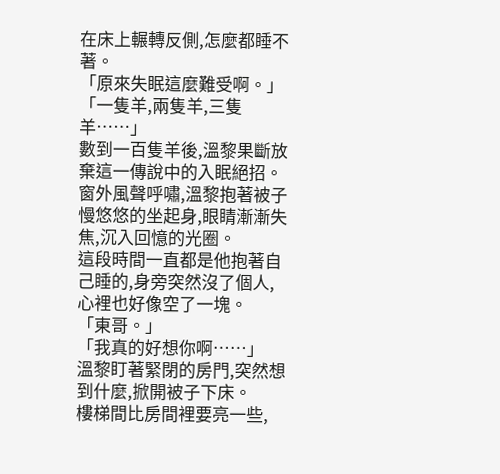在床上輾轉反側,怎麼都睡不著。
「原來失眠這麼難受啊。」
「一隻羊,兩隻羊,三隻羊……」
數到一百隻羊後,溫黎果斷放棄這一傳說中的入眠絕招。
窗外風聲呼嘯,溫黎抱著被子慢悠悠的坐起身,眼睛漸漸失焦,沉入回憶的光圈。
這段時間一直都是他抱著自己睡的,身旁突然沒了個人,心裡也好像空了一塊。
「東哥。」
「我真的好想你啊……」
溫黎盯著緊閉的房門,突然想到什麼,掀開被子下床。
樓梯間比房間裡要亮一些,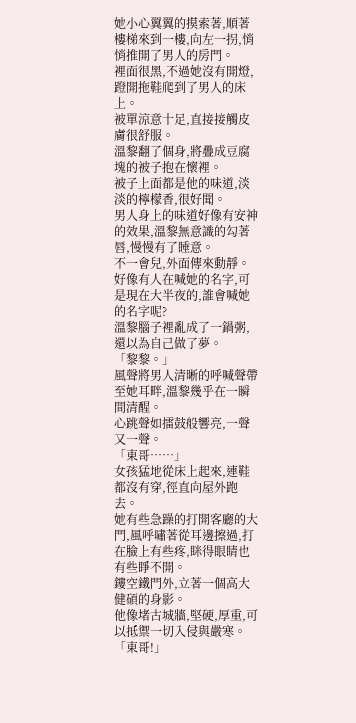她小心翼翼的摸索著,順著樓梯來到一樓,向左一拐,悄悄推開了男人的房門。
裡面很黑,不過她沒有開燈,蹬開拖鞋爬到了男人的床上。
被單涼意十足,直接接觸皮膚很舒服。
溫黎翻了個身,將疊成豆腐塊的被子抱在懷裡。
被子上面都是他的味道,淡淡的檸檬香,很好聞。
男人身上的味道好像有安神的效果,溫黎無意識的勾著唇,慢慢有了睡意。
不一會兒,外面傳來動靜。
好像有人在喊她的名字,可是現在大半夜的,誰會喊她的名字呢?
溫黎腦子裡亂成了一鍋粥,還以為自己做了夢。
「黎黎。」
風聲將男人清晰的呼喊聲帶至她耳畔,溫黎幾乎在一瞬間清醒。
心跳聲如擂鼓般響亮,一聲又一聲。
「東哥……」
女孩猛地從床上起來,連鞋都沒有穿,徑直向屋外跑去。
她有些急躁的打開客廳的大門,風呼嘯著從耳邊擦過,打在臉上有些疼,眯得眼睛也有些睜不開。
鏤空鐵門外,立著一個高大健碩的身影。
他像堵古城牆,堅硬,厚重,可以抵禦一切入侵與嚴寒。
「東哥!」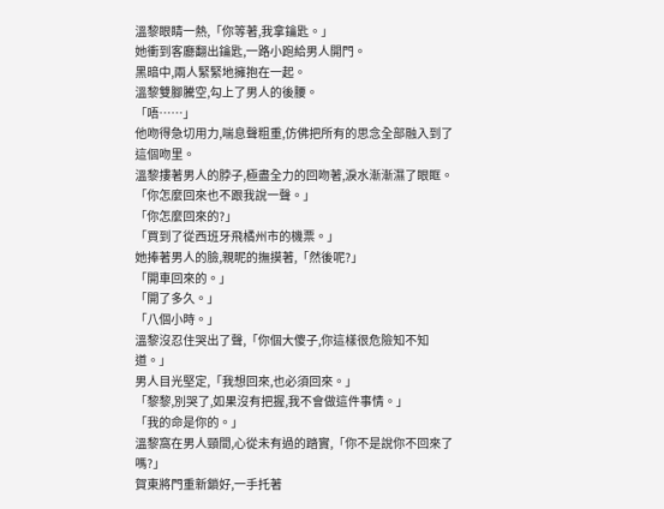溫黎眼睛一熱,「你等著,我拿鑰匙。」
她衝到客廳翻出鑰匙,一路小跑給男人開門。
黑暗中,兩人緊緊地擁抱在一起。
溫黎雙腳騰空,勾上了男人的後腰。
「唔……」
他吻得急切用力,喘息聲粗重,仿佛把所有的思念全部融入到了這個吻里。
溫黎摟著男人的脖子,極盡全力的回吻著,淚水漸漸濕了眼眶。
「你怎麼回來也不跟我說一聲。」
「你怎麼回來的?」
「買到了從西班牙飛橘州市的機票。」
她捧著男人的臉,親昵的撫摸著,「然後呢?」
「開車回來的。」
「開了多久。」
「八個小時。」
溫黎沒忍住哭出了聲,「你個大傻子,你這樣很危險知不知道。」
男人目光堅定,「我想回來,也必須回來。」
「黎黎,別哭了,如果沒有把握,我不會做這件事情。」
「我的命是你的。」
溫黎窩在男人頸間,心從未有過的踏實,「你不是說你不回來了嗎?」
賀東將門重新鎖好,一手托著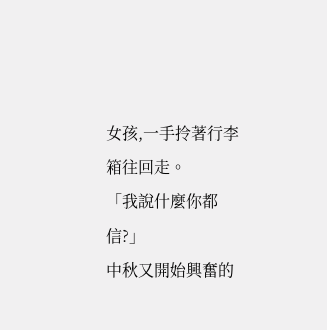女孩,一手拎著行李箱往回走。
「我說什麼你都信?」
中秋又開始興奮的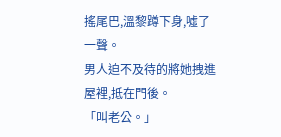搖尾巴,溫黎蹲下身,噓了一聲。
男人迫不及待的將她拽進屋裡,抵在門後。
「叫老公。」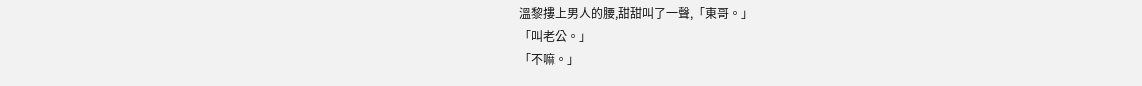溫黎摟上男人的腰,甜甜叫了一聲,「東哥。」
「叫老公。」
「不嘛。」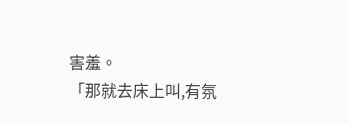害羞。
「那就去床上叫,有氛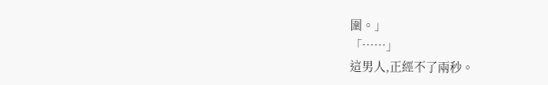圍。」
「……」
這男人,正經不了兩秒。